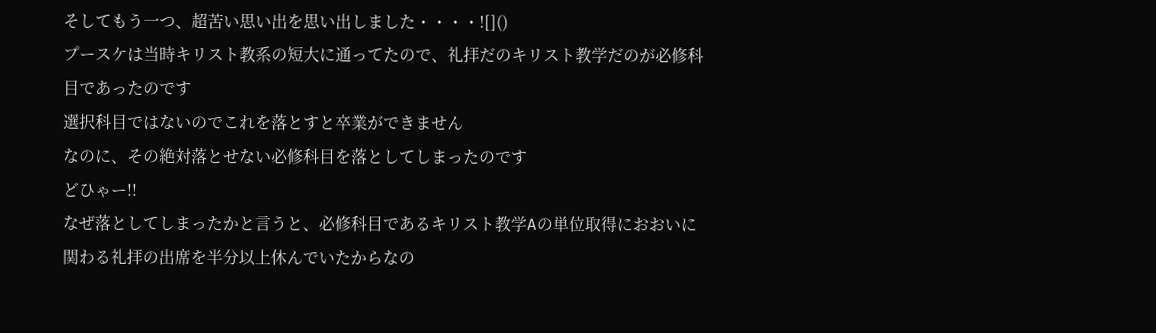そしてもう一つ、超苦い思い出を思い出しました・・・・![]()
プースケは当時キリスト教系の短大に通ってたので、礼拝だのキリスト教学だのが必修科目であったのです
選択科目ではないのでこれを落とすと卒業ができません
なのに、その絶対落とせない必修科目を落としてしまったのです
どひゃー!!
なぜ落としてしまったかと言うと、必修科目であるキリスト教学Aの単位取得におおいに関わる礼拝の出席を半分以上休んでいたからなの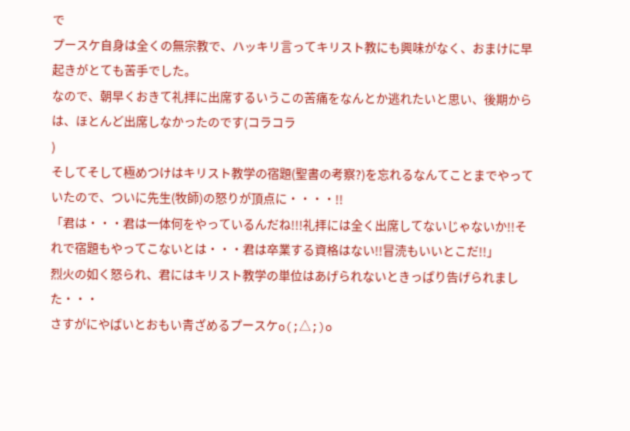で
プースケ自身は全くの無宗教で、ハッキリ言ってキリスト教にも興味がなく、おまけに早起きがとても苦手でした。
なので、朝早くおきて礼拝に出席するいうこの苦痛をなんとか逃れたいと思い、後期からは、ほとんど出席しなかったのです(コラコラ
)
そしてそして極めつけはキリスト教学の宿題(聖書の考察?)を忘れるなんてことまでやっていたので、ついに先生(牧師)の怒りが頂点に・・・・!!
「君は・・・君は一体何をやっているんだね!!!礼拝には全く出席してないじゃないか!!それで宿題もやってこないとは・・・君は卒業する資格はない!!冒涜もいいとこだ!!」
烈火の如く怒られ、君にはキリスト教学の単位はあげられないときっぱり告げられました・・・
さすがにやばいとおもい青ざめるプースケo(;△;)o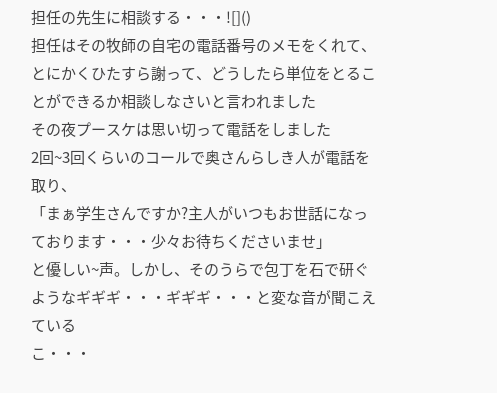担任の先生に相談する・・・![]()
担任はその牧師の自宅の電話番号のメモをくれて、とにかくひたすら謝って、どうしたら単位をとることができるか相談しなさいと言われました
その夜プースケは思い切って電話をしました
2回~3回くらいのコールで奥さんらしき人が電話を取り、
「まぁ学生さんですか?主人がいつもお世話になっております・・・少々お待ちくださいませ」
と優しい~声。しかし、そのうらで包丁を石で研ぐようなギギギ・・・ギギギ・・・と変な音が聞こえている
こ・・・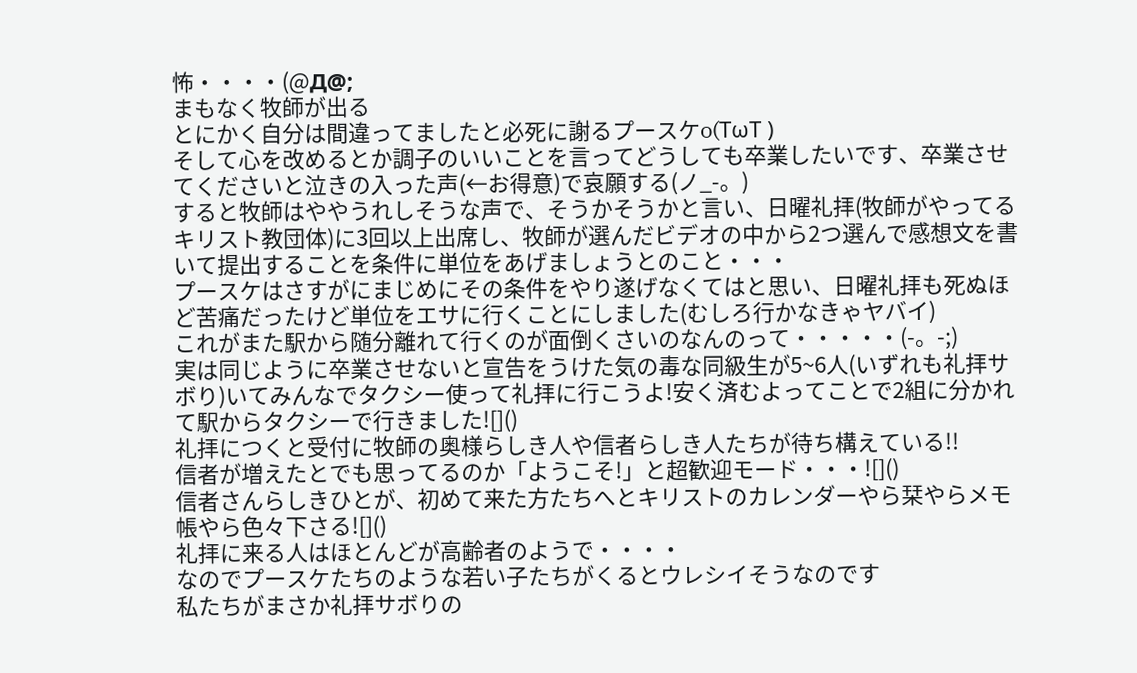怖・・・・(@Д@;
まもなく牧師が出る
とにかく自分は間違ってましたと必死に謝るプースケo(TωT )
そして心を改めるとか調子のいいことを言ってどうしても卒業したいです、卒業させてくださいと泣きの入った声(←お得意)で哀願する(ノ_-。)
すると牧師はややうれしそうな声で、そうかそうかと言い、日曜礼拝(牧師がやってるキリスト教団体)に3回以上出席し、牧師が選んだビデオの中から2つ選んで感想文を書いて提出することを条件に単位をあげましょうとのこと・・・
プースケはさすがにまじめにその条件をやり遂げなくてはと思い、日曜礼拝も死ぬほど苦痛だったけど単位をエサに行くことにしました(むしろ行かなきゃヤバイ)
これがまた駅から随分離れて行くのが面倒くさいのなんのって・・・・・(-。-;)
実は同じように卒業させないと宣告をうけた気の毒な同級生が5~6人(いずれも礼拝サボり)いてみんなでタクシー使って礼拝に行こうよ!安く済むよってことで2組に分かれて駅からタクシーで行きました![]()
礼拝につくと受付に牧師の奥様らしき人や信者らしき人たちが待ち構えている!!
信者が増えたとでも思ってるのか「ようこそ!」と超歓迎モード・・・![]()
信者さんらしきひとが、初めて来た方たちへとキリストのカレンダーやら栞やらメモ帳やら色々下さる![]()
礼拝に来る人はほとんどが高齢者のようで・・・・
なのでプースケたちのような若い子たちがくるとウレシイそうなのです
私たちがまさか礼拝サボりの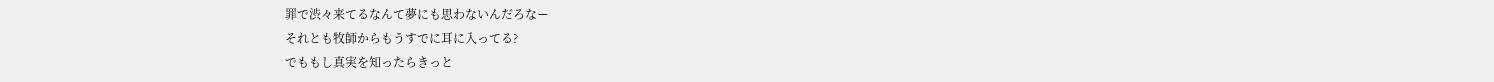罪で渋々来てるなんて夢にも思わないんだろなー
それとも牧師からもうすでに耳に入ってる?
でももし真実を知ったらきっと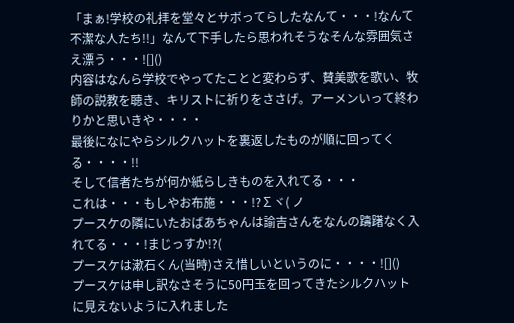「まぁ!学校の礼拝を堂々とサボってらしたなんて・・・!なんて不潔な人たち!!」なんて下手したら思われそうなそんな雰囲気さえ漂う・・・![]()
内容はなんら学校でやってたことと変わらず、賛美歌を歌い、牧師の説教を聴き、キリストに祈りをささげ。アーメンいって終わりかと思いきや・・・・
最後になにやらシルクハットを裏返したものが順に回ってくる・・・・!!
そして信者たちが何か紙らしきものを入れてる・・・
これは・・・もしやお布施・・・!?∑ヾ( ノ
プースケの隣にいたおばあちゃんは諭吉さんをなんの躊躇なく入れてる・・・!まじっすか!?(
プースケは漱石くん(当時)さえ惜しいというのに・・・・![]()
プースケは申し訳なさそうに50円玉を回ってきたシルクハットに見えないように入れました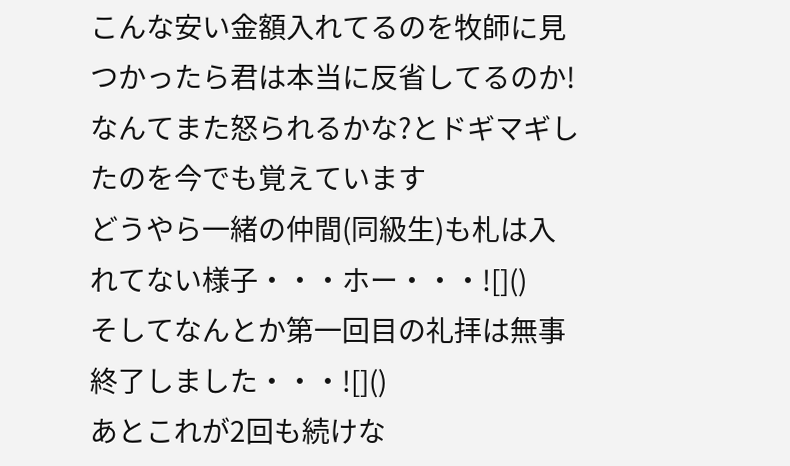こんな安い金額入れてるのを牧師に見つかったら君は本当に反省してるのか!なんてまた怒られるかな?とドギマギしたのを今でも覚えています
どうやら一緒の仲間(同級生)も札は入れてない様子・・・ホー・・・![]()
そしてなんとか第一回目の礼拝は無事終了しました・・・![]()
あとこれが2回も続けな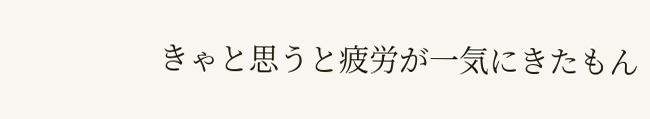きゃと思うと疲労が一気にきたもん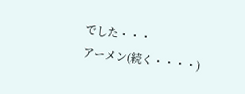でした・・・
アーメン(続く・・・・)